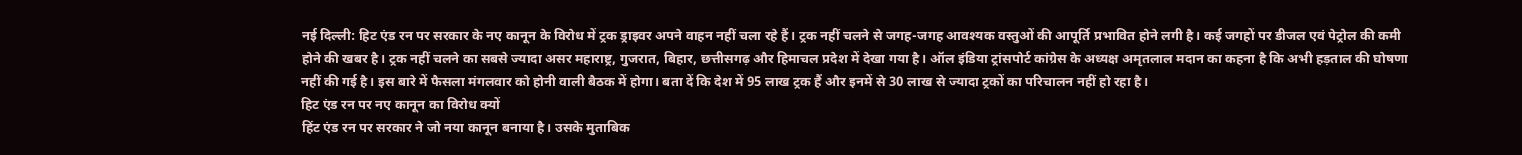नई दिल्ली: हिट एंड रन पर सरकार के नए कानून के विरोध में ट्रक ड्राइवर अपने वाहन नहीं चला रहे हैं। ट्रक नहीं चलने से जगह-जगह आवश्यक वस्तुओं की आपूर्ति प्रभावित होने लगी है। कई जगहों पर डीजल एवं पेट्रोल की कमी होने की खबर है। ट्रक नहीं चलने का सबसे ज्यादा असर महाराष्ट्र, गुजरात, बिहार, छत्तीसगढ़ और हिमाचल प्रदेश में देखा गया है। ऑल इंडिया ट्रांसपोर्ट कांग्रेस के अध्यक्ष अमृतलाल मदान का कहना है कि अभी हड़ताल की घोषणा नहीं की गई है। इस बारे में फैसला मंगलवार को होनी वाली बैठक में होगा। बता दें कि देश में 95 लाख ट्रक हैं और इनमें से 30 लाख से ज्यादा ट्रकों का परिचालन नहीं हो रहा है।
हिट एंड रन पर नए कानून का विरोध क्यों
हिंट एंड रन पर सरकार ने जो नया कानून बनाया है। उसके मुताबिक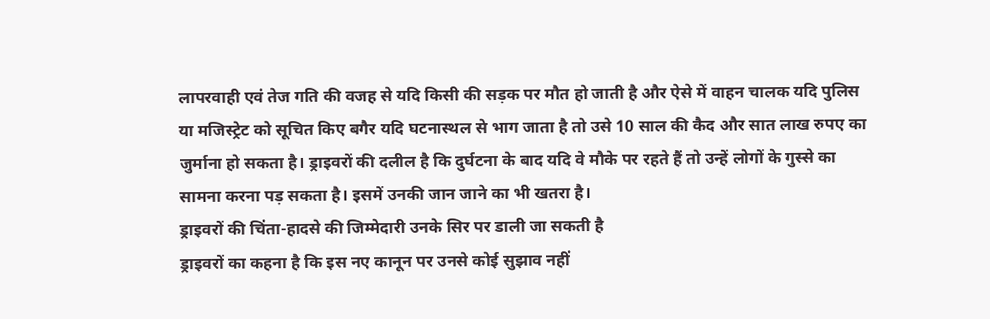लापरवाही एवं तेज गति की वजह से यदि किसी की सड़क पर मौत हो जाती है और ऐसे में वाहन चालक यदि पुलिस या मजिस्ट्रेट को सूचित किए बगैर यदि घटनास्थल से भाग जाता है तो उसे 10 साल की कैद और सात लाख रुपए का जुर्माना हो सकता है। ड्राइवरों की दलील है कि दुर्घटना के बाद यदि वे मौके पर रहते हैं तो उन्हें लोगों के गुस्से का सामना करना पड़ सकता है। इसमें उनकी जान जाने का भी खतरा है।
ड्राइवरों की चिंता-हादसे की जिम्मेदारी उनके सिर पर डाली जा सकती है
ड्राइवरों का कहना है कि इस नए कानून पर उनसे कोई सुझाव नहीं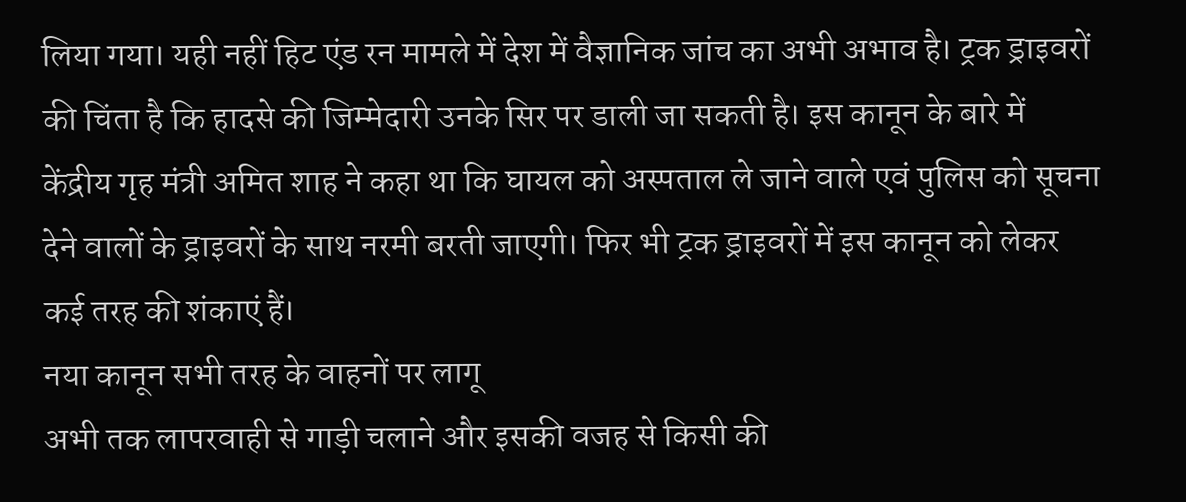लिया गया। यही नहीं हिट एंड रन मामले में देश में वैज्ञानिक जांच का अभी अभाव है। ट्रक ड्राइवरों की चिंता है कि हादसे की जिम्मेदारी उनके सिर पर डाली जा सकती है। इस कानून के बारे में केंद्रीय गृह मंत्री अमित शाह ने कहा था कि घायल को अस्पताल ले जाने वाले एवं पुलिस को सूचना देने वालों के ड्राइवरों के साथ नरमी बरती जाएगी। फिर भी ट्रक ड्राइवरों में इस कानून को लेकर कई तरह की शंकाएं हैं।
नया कानून सभी तरह के वाहनों पर लागू
अभी तक लापरवाही से गाड़ी चलाने और इसकी वजह से किसी की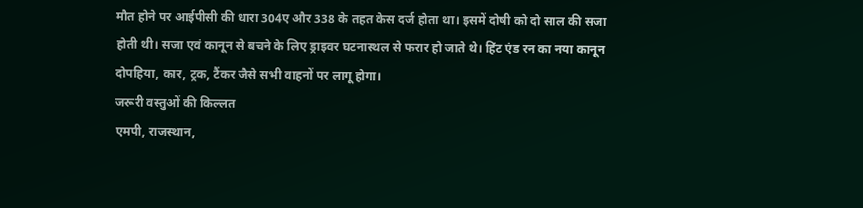मौत होने पर आईपीसी की धारा 304ए और 338 के तहत केस दर्ज होता था। इसमें दोषी को दो साल की सजा होती थी। सजा एवं कानून से बचने के लिए ड्राइवर घटनास्थल से फरार हो जाते थे। हिंट एंड रन का नया कानून दोपहिया, कार, ट्रक, टैंकर जैसे सभी वाहनों पर लागू होगा।
जरूरी वस्तुओं की किल्लत
एमपी, राजस्थान,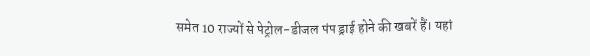समेत 10 राज्यों से पेट्रोल-डीजल पंप ड्राई होने की खबरें हैं। यहां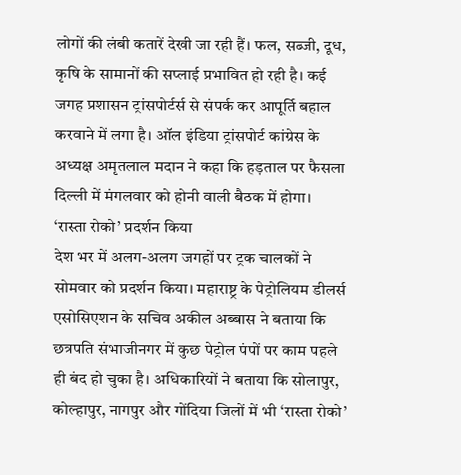लोगों की लंबी कतारें देखी जा रही हैं। फल, सब्जी, दूध, कृषि के सामानों की सप्लाई प्रभावित हो रही है। कई जगह प्रशासन ट्रांसपोर्टर्स से संपर्क कर आपूर्ति बहाल करवाने में लगा है। ऑल इंडिया ट्रांसपोर्ट कांग्रेस के अध्यक्ष अमृतलाल मदान ने कहा कि हड़ताल पर फैसला दिल्ली में मंगलवार को होनी वाली बैठक में होगा।
‘रास्ता रोको’ प्रदर्शन किया
देश भर में अलग-अलग जगहों पर ट्रक चालकों ने सोमवार को प्रदर्शन किया। महाराष्ट्र के पेट्रोलियम डीलर्स एसोसिएशन के सचिव अकील अब्बास ने बताया कि छत्रपति संभाजीनगर में कुछ पेट्रोल पंपों पर काम पहले ही बंद हो चुका है। अधिकारियों ने बताया कि सोलापुर, कोल्हापुर, नागपुर और गोंदिया जिलों में भी ‘रास्ता रोको’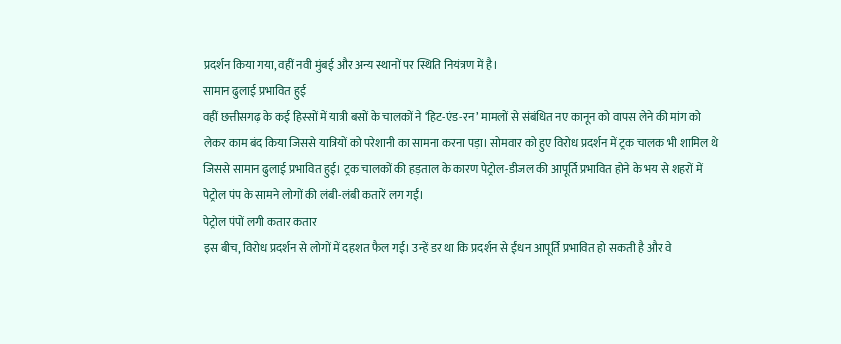प्रदर्शन किया गया, वहीं नवी मुंबई और अन्य स्थानों पर स्थिति नियंत्रण में है।
सामान ढुलाई प्रभावित हुई
वहीं छत्तीसगढ़ के कई हिस्सों में यात्री बसों के चालकों ने ‘हिट-एंड-रन’ मामलों से संबंधित नए कानून को वापस लेने की मांग को लेकर काम बंद किया जिससे यात्रियों को परेशानी का सामना करना पड़ा। सोमवार को हुए विरोध प्रदर्शन में ट्रक चालक भी शामिल थे जिससे सामान ढुलाई प्रभावित हुई। ट्रक चालकों की हड़ताल के कारण पेट्रोल-डीजल की आपूर्ति प्रभावित होने के भय से शहरों में पेट्रोल पंप के सामने लोगों की लंबी-लंबी कतारें लग गईं।
पेट्रोल पंपों लगी कतार कतार
इस बीच, विरोध प्रदर्शन से लोगों में दहशत फैल गई। उन्हें डर था कि प्रदर्शन से ईंधन आपूर्ति प्रभावित हो सकती है और वे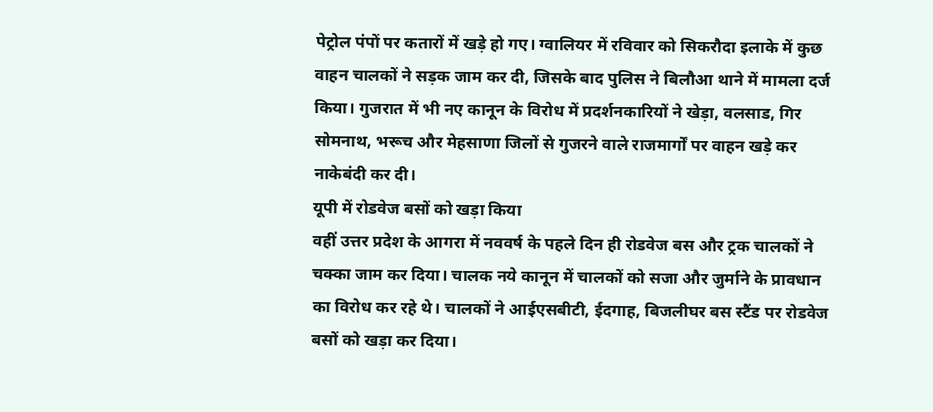पेट्रोल पंपों पर कतारों में खड़े हो गए। ग्वालियर में रविवार को सिकरौदा इलाके में कुछ वाहन चालकों ने सड़क जाम कर दी, जिसके बाद पुलिस ने बिलौआ थाने में मामला दर्ज किया। गुजरात में भी नए कानून के विरोध में प्रदर्शनकारियों ने खेड़ा, वलसाड, गिर सोमनाथ, भरूच और मेहसाणा जिलों से गुजरने वाले राजमार्गों पर वाहन खड़े कर नाकेबंदी कर दी।
यूपी में रोडवेज बसों को खड़ा किया
वहीं उत्तर प्रदेश के आगरा में नववर्ष के पहले दिन ही रोडवेज बस और ट्रक चालकों ने चक्का जाम कर दिया। चालक नये कानून में चालकों को सजा और जुर्माने के प्रावधान का विरोध कर रहे थे। चालकों ने आईएसबीटी, ईदगाह, बिजलीघर बस स्टैंड पर रोडवेज बसों को खड़ा कर दिया।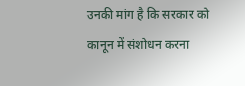उनकी मांग है कि सरकार को कानून में संशोधन करना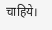चाहिये।